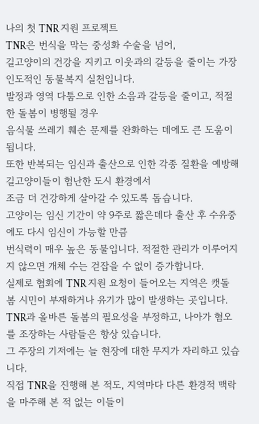나의 첫 TNR 지원 프로젝트
TNR은 번식을 막는 중성화 수술을 넘어,
길고양이의 건강을 지키고 이웃과의 갈등을 줄이는 가장 인도적인 동물복지 실천입니다.
발정과 영역 다툼으로 인한 소음과 갈등을 줄이고, 적절한 돌봄이 병행될 경우
음식물 쓰레기 훼손 문제를 완화하는 데에도 큰 도움이 됩니다.
또한 반복되는 임신과 출산으로 인한 각종 질환을 예방해 길고양이들이 험난한 도시 환경에서
조금 더 건강하게 살아갈 수 있도록 돕습니다.
고양이는 임신 기간이 약 9주로 짧은데다 출산 후 수유중에도 다시 임신이 가능할 만큼
번식력이 매우 높은 동물입니다. 적절한 관리가 이루어지지 않으면 개체 수는 걷잡을 수 없이 증가합니다.
실제로 협회에 TNR 지원 요청이 들어오는 지역은 캣돌봄 시민이 부재하거나 유기가 많이 발생하는 곳입니다.
TNR과 올바른 돌봄의 필요성을 부정하고, 나아가 혐오를 조장하는 사람들은 항상 있습니다.
그 주장의 기저에는 늘 현장에 대한 무지가 자리하고 있습니다.
직접 TNR을 진행해 본 적도, 지역마다 다른 환경적 맥락을 마주해 본 적 없는 이들이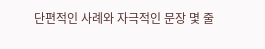단편적인 사례와 자극적인 문장 몇 줄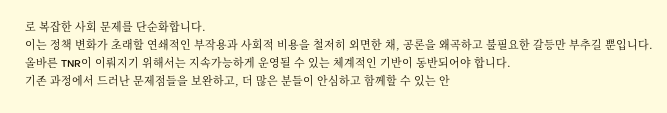로 복잡한 사회 문제를 단순화합니다.
이는 정책 변화가 초래할 연쇄적인 부작용과 사회적 비용을 철저히 외면한 채, 공론을 왜곡하고 불필요한 갈등만 부추길 뿐입니다.
올바른 TNR이 이뤄지기 위해서는 지속가능하게 운영될 수 있는 체계적인 기반이 동반되어야 합니다.
기존 과정에서 드러난 문제점들을 보완하고, 더 많은 분들이 안심하고 함께할 수 있는 안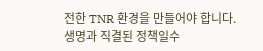전한 TNR 환경을 만들어야 합니다.
생명과 직결된 정책일수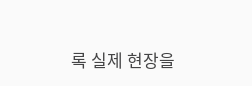록 실제 현장을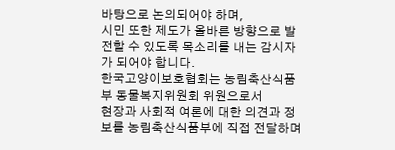바탕으로 논의되어야 하며,
시민 또한 제도가 올바른 방향으로 발전할 수 있도록 목소리를 내는 감시자가 되어야 합니다.
한국고양이보호협회는 농림축산식품부 동물복지위원회 위원으로서
현장과 사회적 여론에 대한 의견과 정보를 농림축산식품부에 직접 전달하며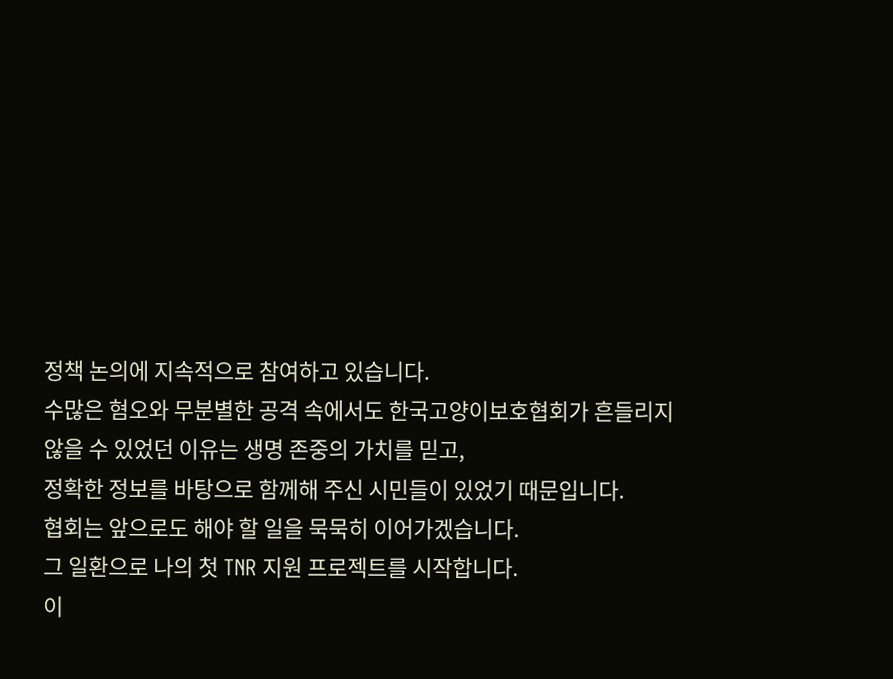정책 논의에 지속적으로 참여하고 있습니다.
수많은 혐오와 무분별한 공격 속에서도 한국고양이보호협회가 흔들리지 않을 수 있었던 이유는 생명 존중의 가치를 믿고,
정확한 정보를 바탕으로 함께해 주신 시민들이 있었기 때문입니다.
협회는 앞으로도 해야 할 일을 묵묵히 이어가겠습니다.
그 일환으로 나의 첫 TNR 지원 프로젝트를 시작합니다.
이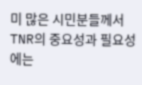미 많은 시민분들께서 TNR의 중요성과 필요성에는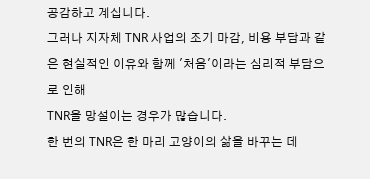공감하고 계십니다.
그러나 지자체 TNR 사업의 조기 마감, 비용 부담과 같은 현실적인 이유와 함께 '처음'이라는 심리적 부담으로 인해
TNR을 망설이는 경우가 많습니다.
한 번의 TNR은 한 마리 고양이의 삶을 바꾸는 데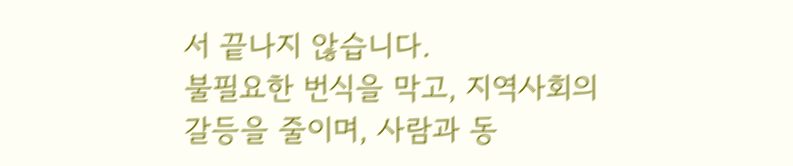서 끝나지 않습니다.
불필요한 번식을 막고, 지역사회의 갈등을 줄이며, 사람과 동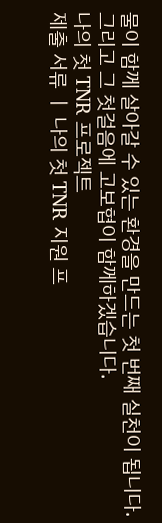물이 함께 살아갈 수 있는 환경을 만드는 첫 번째 실천이 됩니다.
그리고 그 첫걸음에 고보협이 함께하겠습니다.
나의 첫 TNR 프로젝트
제출 서류 ㅣ 나의 첫 TNR 지원 프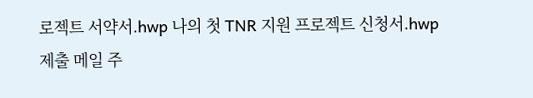로젝트 서약서.hwp 나의 첫 TNR 지원 프로젝트 신청서.hwp
제출 메일 주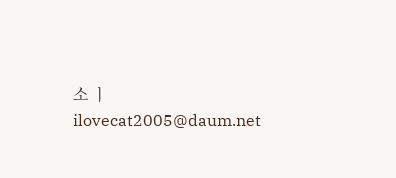소 ㅣ ilovecat2005@daum.net